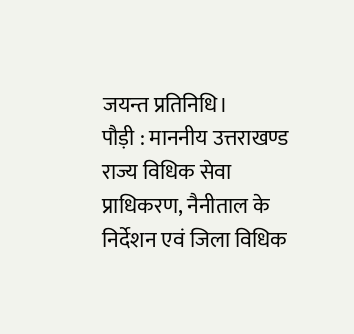जयन्त प्रतिनिधि।
पौड़ी : माननीय उत्तराखण्ड राज्य विधिक सेवा प्राधिकरण, नैनीताल के निर्देशन एवं जिला विधिक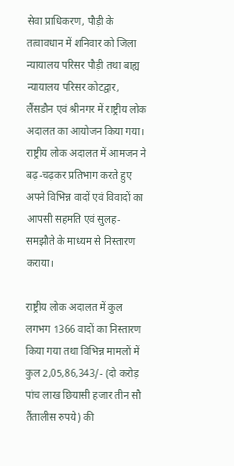सेवा प्राधिकरण, पौड़ी के तत्वावधान में शनिवार को जिला न्यायालय परिसर पौड़ी तथा बाह्य न्यायालय परिसर कोटद्वार, लैंसडौन एवं श्रीनगर में राष्ट्रीय लोक अदालत का आयोजन किया गया। राष्ट्रीय लोक अदालत में आमजन ने बढ़-चढ़कर प्रतिभाग करते हुए अपने विभिन्न वादों एवं विवादों का आपसी सहमति एवं सुलह-समझौते के माध्यम से निस्तारण कराया।

राष्ट्रीय लोक अदालत में कुल लगभग 1366 वादों का निस्तारण किया गया तथा विभिन्न मामलों में कुल 2,05,86,343/- (दो करोड़ पांच लाख छियासी हजार तीन सौ तैंतालीस रुपये) की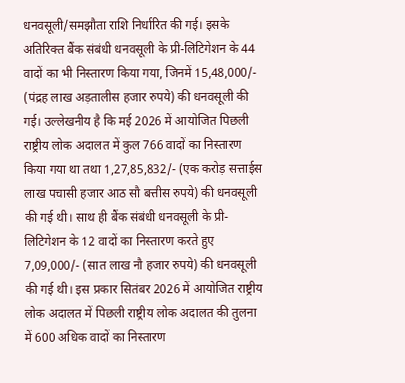धनवसूली/समझौता राशि निर्धारित की गई। इसके अतिरिक्त बैंक संबंधी धनवसूली के प्री-लिटिगेशन के 44 वादों का भी निस्तारण किया गया, जिनमें 15,48,000/- (पंद्रह लाख अड़तालीस हजार रुपये) की धनवसूली की गई। उल्लेखनीय है कि मई 2026 में आयोजित पिछली राष्ट्रीय लोक अदालत में कुल 766 वादों का निस्तारण किया गया था तथा 1,27,85,832/- (एक करोड़ सत्ताईस लाख पचासी हजार आठ सौ बत्तीस रुपये) की धनवसूली की गई थी। साथ ही बैंक संबंधी धनवसूली के प्री-लिटिगेशन के 12 वादों का निस्तारण करते हुए 7,09,000/- (सात लाख नौ हजार रुपये) की धनवसूली की गई थी। इस प्रकार सितंबर 2026 में आयोजित राष्ट्रीय लोक अदालत में पिछली राष्ट्रीय लोक अदालत की तुलना में 600 अधिक वादों का निस्तारण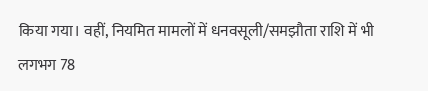किया गया। वहीं, नियमित मामलों में धनवसूली/समझौता राशि में भी लगभग 78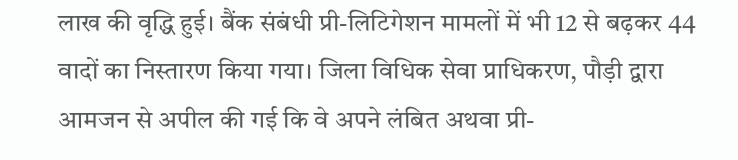लाख की वृद्धि हुई। बैंक संबंधी प्री-लिटिगेशन मामलों में भी 12 से बढ़कर 44 वादों का निस्तारण किया गया। जिला विधिक सेवा प्राधिकरण, पौड़ी द्वारा आमजन से अपील की गई कि वे अपने लंबित अथवा प्री-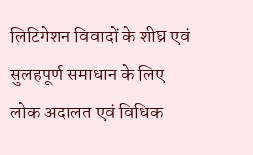लिटिगेशन विवादों के शीघ्र एवं सुलहपूर्ण समाधान के लिए लोक अदालत एवं विधिक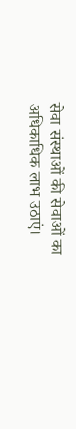सेवा संस्थाओं की सेवाओं का अधिकाधिक लाभ उठाएं।